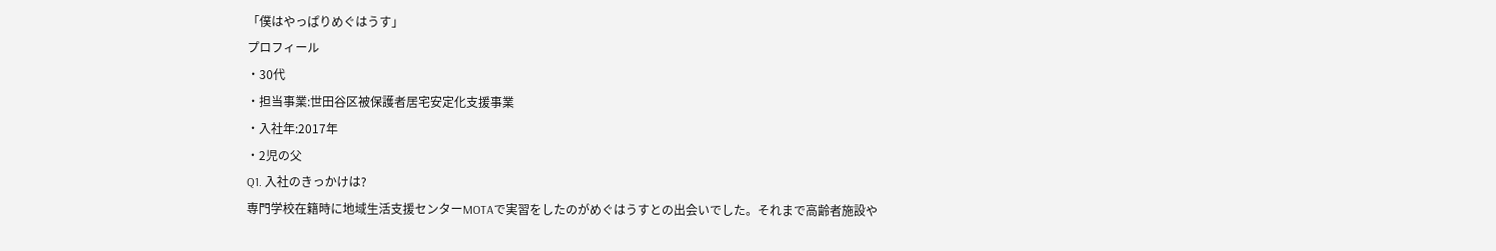「僕はやっぱりめぐはうす」
プロフィール
・30代
・担当事業:世田谷区被保護者居宅安定化支援事業
・入社年:2017年
・2児の父
Q1. 入社のきっかけは?
専門学校在籍時に地域生活支援センターMOTAで実習をしたのがめぐはうすとの出会いでした。それまで高齢者施設や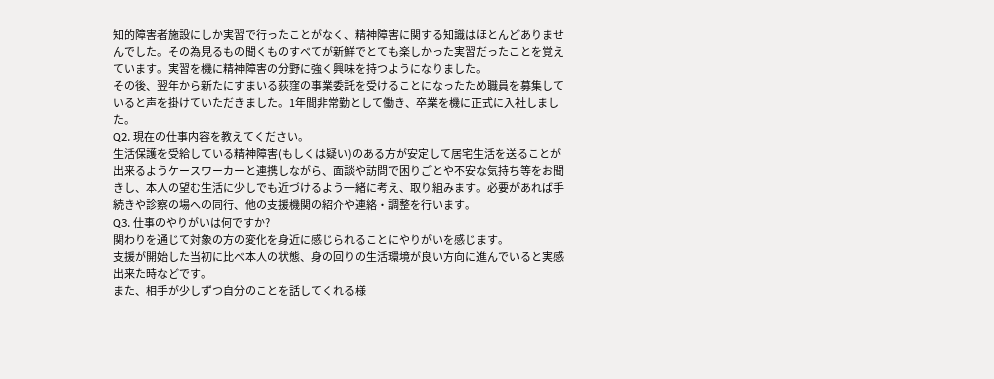知的障害者施設にしか実習で行ったことがなく、精神障害に関する知識はほとんどありませんでした。その為見るもの聞くものすべてが新鮮でとても楽しかった実習だったことを覚えています。実習を機に精神障害の分野に強く興味を持つようになりました。
その後、翌年から新たにすまいる荻窪の事業委託を受けることになったため職員を募集していると声を掛けていただきました。1年間非常勤として働き、卒業を機に正式に入社しました。
Q2. 現在の仕事内容を教えてください。
生活保護を受給している精神障害(もしくは疑い)のある方が安定して居宅生活を送ることが出来るようケースワーカーと連携しながら、面談や訪問で困りごとや不安な気持ち等をお聞きし、本人の望む生活に少しでも近づけるよう一緒に考え、取り組みます。必要があれば手続きや診察の場への同行、他の支援機関の紹介や連絡・調整を行います。
Q3. 仕事のやりがいは何ですか?
関わりを通じて対象の方の変化を身近に感じられることにやりがいを感じます。
支援が開始した当初に比べ本人の状態、身の回りの生活環境が良い方向に進んでいると実感出来た時などです。
また、相手が少しずつ自分のことを話してくれる様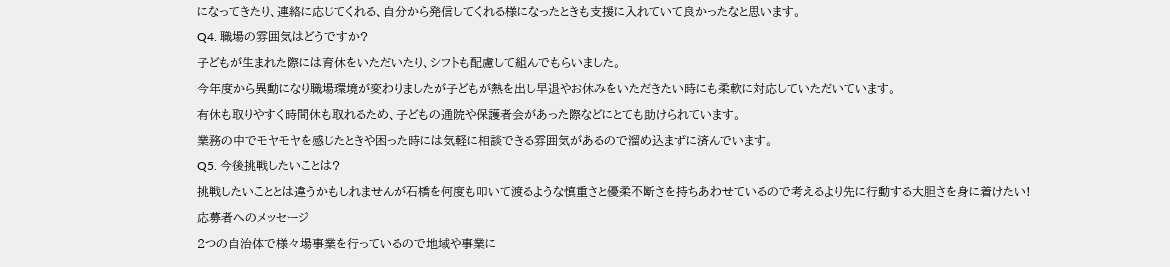になってきたり、連絡に応じてくれる、自分から発信してくれる様になったときも支援に入れていて良かったなと思います。
Q4. 職場の雰囲気はどうですか?
子どもが生まれた際には育休をいただいたり、シフトも配慮して組んでもらいました。
今年度から異動になり職場環境が変わりましたが子どもが熱を出し早退やお休みをいただきたい時にも柔軟に対応していただいています。
有休も取りやすく時間休も取れるため、子どもの通院や保護者会があった際などにとても助けられています。
業務の中でモヤモヤを感じたときや困った時には気軽に相談できる雰囲気があるので溜め込まずに済んでいます。
Q5. 今後挑戦したいことは?
挑戦したいこととは違うかもしれませんが石橋を何度も叩いて渡るような慎重さと優柔不断さを持ちあわせているので考えるより先に行動する大胆さを身に着けたい!
応募者へのメッセージ
2つの自治体で様々場事業を行っているので地域や事業に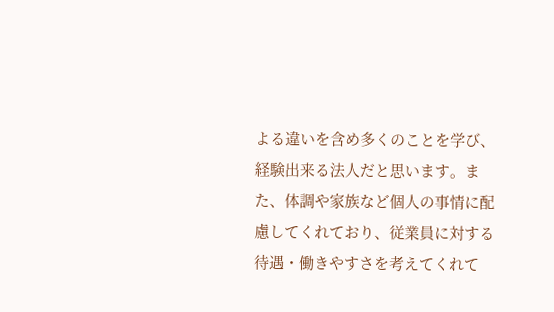よる違いを含め多くのことを学び、経験出来る法人だと思います。また、体調や家族など個人の事情に配慮してくれており、従業員に対する待遇・働きやすさを考えてくれて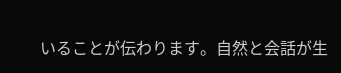いることが伝わります。自然と会話が生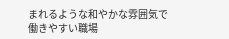まれるような和やかな雰囲気で働きやすい職場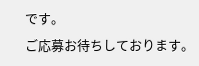です。
ご応募お待ちしております。